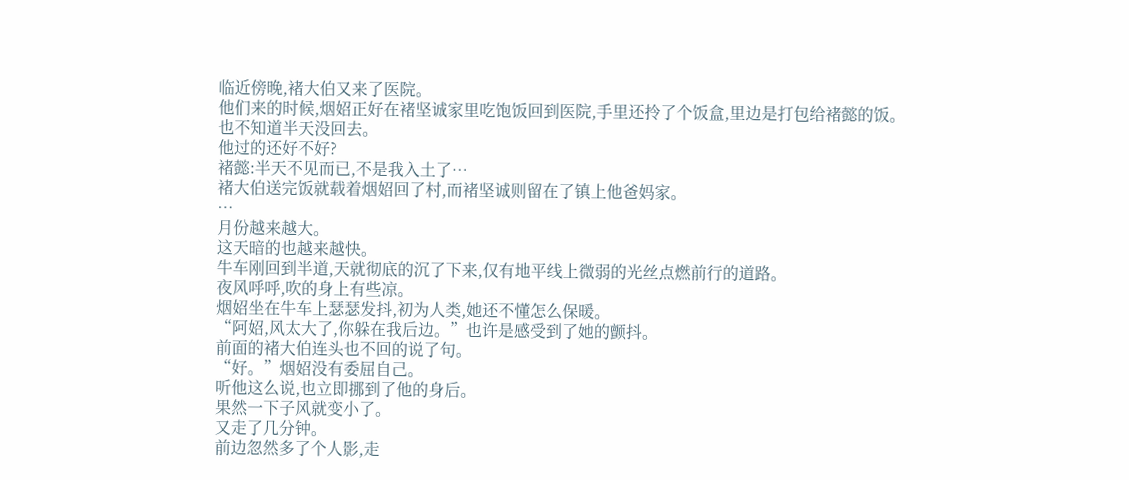临近傍晚,褚大伯又来了医院。
他们来的时候,烟妱正好在褚坚诚家里吃饱饭回到医院,手里还拎了个饭盒,里边是打包给褚懿的饭。
也不知道半天没回去。
他过的还好不好?
褚懿:半天不见而已,不是我入土了…
褚大伯送完饭就载着烟妱回了村,而褚坚诚则留在了镇上他爸妈家。
…
月份越来越大。
这天暗的也越来越快。
牛车刚回到半道,天就彻底的沉了下来,仅有地平线上微弱的光丝点燃前行的道路。
夜风呼呼,吹的身上有些凉。
烟妱坐在牛车上瑟瑟发抖,初为人类,她还不懂怎么保暖。
“阿妱,风太大了,你躲在我后边。”也许是感受到了她的颤抖。
前面的褚大伯连头也不回的说了句。
“好。”烟妱没有委屈自己。
听他这么说,也立即挪到了他的身后。
果然一下子风就变小了。
又走了几分钟。
前边忽然多了个人影,走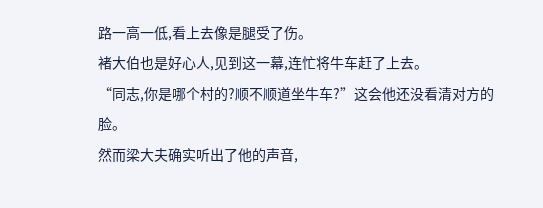路一高一低,看上去像是腿受了伤。
褚大伯也是好心人,见到这一幕,连忙将牛车赶了上去。
“同志,你是哪个村的?顺不顺道坐牛车?”这会他还没看清对方的脸。
然而梁大夫确实听出了他的声音,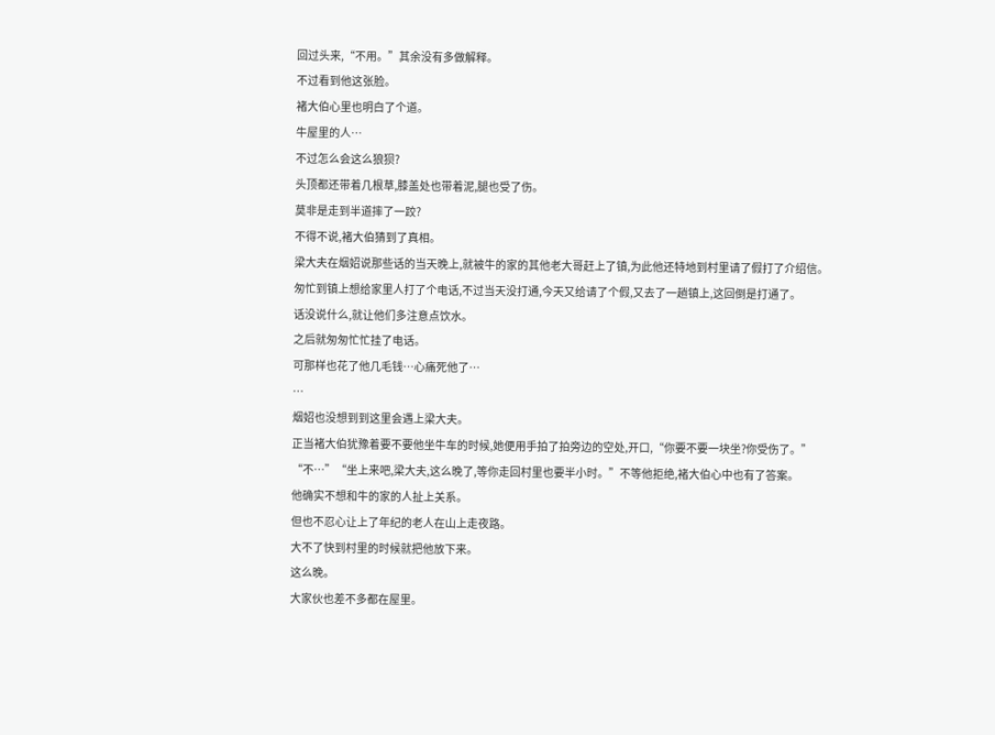回过头来,“不用。”其余没有多做解释。
不过看到他这张脸。
褚大伯心里也明白了个道。
牛屋里的人…
不过怎么会这么狼狈?
头顶都还带着几根草,膝盖处也带着泥,腿也受了伤。
莫非是走到半道摔了一跤?
不得不说,褚大伯猜到了真相。
梁大夫在烟妱说那些话的当天晚上,就被牛的家的其他老大哥赶上了镇,为此他还特地到村里请了假打了介绍信。
匆忙到镇上想给家里人打了个电话,不过当天没打通,今天又给请了个假,又去了一趟镇上,这回倒是打通了。
话没说什么,就让他们多注意点饮水。
之后就匆匆忙忙挂了电话。
可那样也花了他几毛钱…心痛死他了…
…
烟妱也没想到到这里会遇上梁大夫。
正当褚大伯犹豫着要不要他坐牛车的时候,她便用手拍了拍旁边的空处,开口,“你要不要一块坐?你受伤了。”
“不…”“坐上来吧,梁大夫,这么晚了,等你走回村里也要半小时。”不等他拒绝,褚大伯心中也有了答案。
他确实不想和牛的家的人扯上关系。
但也不忍心让上了年纪的老人在山上走夜路。
大不了快到村里的时候就把他放下来。
这么晚。
大家伙也差不多都在屋里。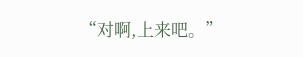“对啊,上来吧。”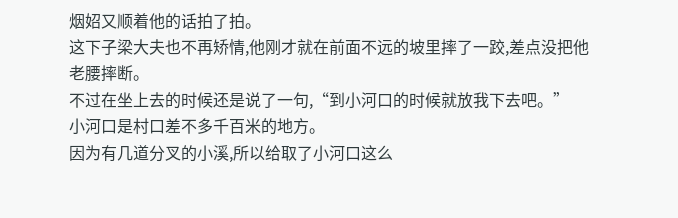烟妱又顺着他的话拍了拍。
这下子梁大夫也不再矫情,他刚才就在前面不远的坡里摔了一跤,差点没把他老腰摔断。
不过在坐上去的时候还是说了一句,“到小河口的时候就放我下去吧。”
小河口是村口差不多千百米的地方。
因为有几道分叉的小溪,所以给取了小河口这么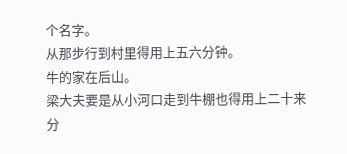个名字。
从那步行到村里得用上五六分钟。
牛的家在后山。
梁大夫要是从小河口走到牛棚也得用上二十来分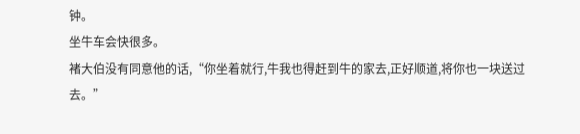钟。
坐牛车会快很多。
褚大伯没有同意他的话,“你坐着就行,牛我也得赶到牛的家去,正好顺道,将你也一块送过去。”